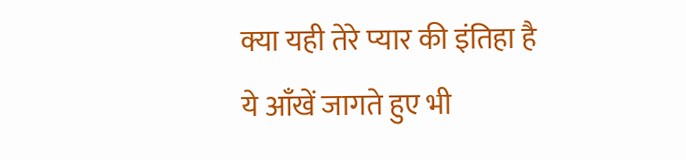क्या यही तेरे प्यार की इंतिहा है
ये आँखें जागते हुए भी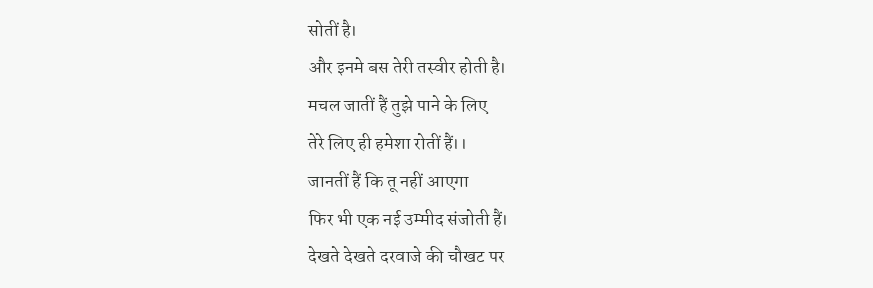सोतीं है।
और इनमे बस तेरी तस्वीर होती है।
मचल जातीं हैं तुझे पाने के लिए
तेरे लिए ही हमेशा रोतीं हैं।।
जानतीं हैं कि तू नहीं आएगा
फिर भी एक नई उम्मीद संजोती हैं।
देखते देखते दरवाजे की चौखट पर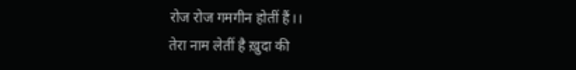रोज रोज गमगीन होतीं हैं।।
तेरा नाम लेतीं है ख़ुदा की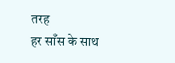तरह
हर साँस के साथ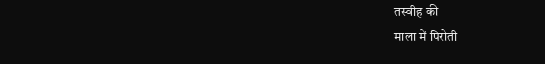तस्वीह की
माला में पिरोती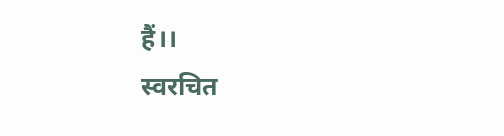हैं।।
स्वरचित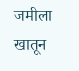जमीला खातून